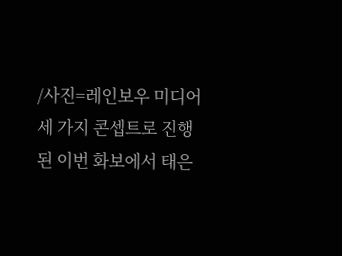/사진=레인보우 미디어 세 가지 콘셉트로 진행된 이번 화보에서 태은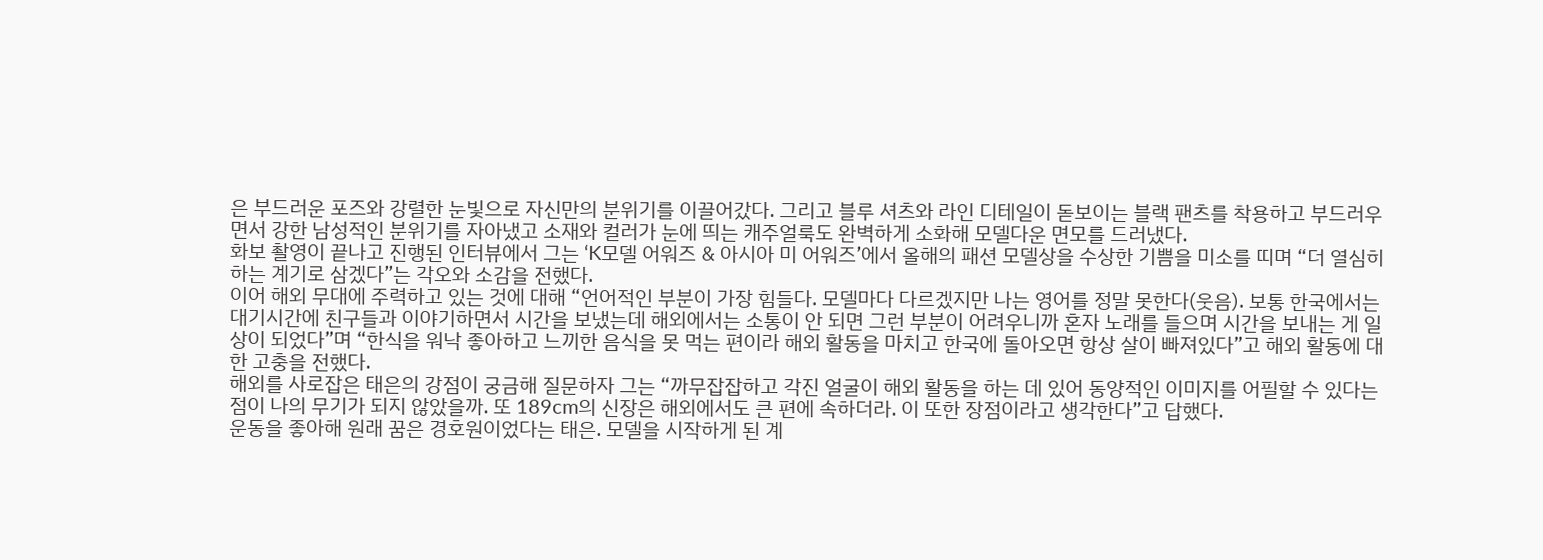은 부드러운 포즈와 강렬한 눈빛으로 자신만의 분위기를 이끌어갔다. 그리고 블루 셔츠와 라인 디테일이 돋보이는 블랙 팬츠를 착용하고 부드러우면서 강한 남성적인 분위기를 자아냈고 소재와 컬러가 눈에 띄는 캐주얼룩도 완벽하게 소화해 모델다운 면모를 드러냈다.
화보 촬영이 끝나고 진행된 인터뷰에서 그는 ‘K모델 어워즈 & 아시아 미 어워즈’에서 올해의 패션 모델상을 수상한 기쁨을 미소를 띠며 “더 열심히 하는 계기로 삼겠다”는 각오와 소감을 전했다.
이어 해외 무대에 주력하고 있는 것에 대해 “언어적인 부분이 가장 힘들다. 모델마다 다르겠지만 나는 영어를 정말 못한다(웃음). 보통 한국에서는 대기시간에 친구들과 이야기하면서 시간을 보냈는데 해외에서는 소통이 안 되면 그런 부분이 어려우니까 혼자 노래를 들으며 시간을 보내는 게 일상이 되었다”며 “한식을 워낙 좋아하고 느끼한 음식을 못 먹는 편이라 해외 활동을 마치고 한국에 돌아오면 항상 살이 빠져있다”고 해외 활동에 대한 고충을 전했다.
해외를 사로잡은 태은의 강점이 궁금해 질문하자 그는 “까무잡잡하고 각진 얼굴이 해외 활동을 하는 데 있어 동양적인 이미지를 어필할 수 있다는 점이 나의 무기가 되지 않았을까. 또 189cm의 신장은 해외에서도 큰 편에 속하더라. 이 또한 장점이라고 생각한다”고 답했다.
운동을 좋아해 원래 꿈은 경호원이었다는 태은. 모델을 시작하게 된 계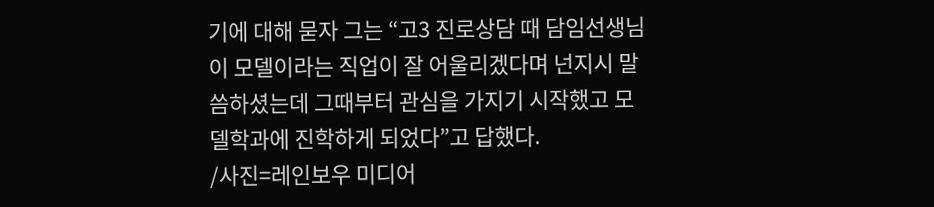기에 대해 묻자 그는 “고3 진로상담 때 담임선생님이 모델이라는 직업이 잘 어울리겠다며 넌지시 말씀하셨는데 그때부터 관심을 가지기 시작했고 모델학과에 진학하게 되었다”고 답했다.
/사진=레인보우 미디어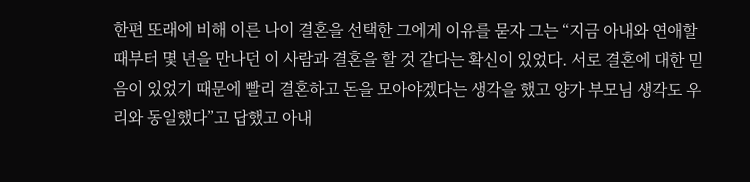한편 또래에 비해 이른 나이 결혼을 선택한 그에게 이유를 묻자 그는 “지금 아내와 연애할 때부터 몇 년을 만나던 이 사람과 결혼을 할 것 같다는 확신이 있었다. 서로 결혼에 대한 믿음이 있었기 때문에 빨리 결혼하고 돈을 모아야겠다는 생각을 했고 양가 부모님 생각도 우리와 동일했다”고 답했고 아내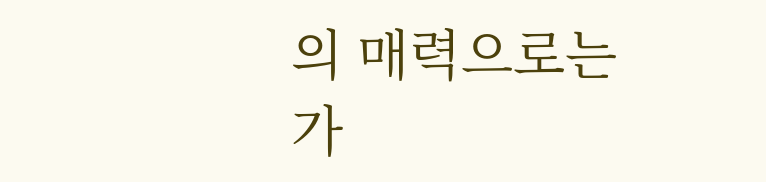의 매력으로는 가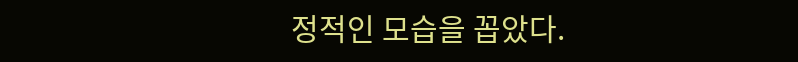정적인 모습을 꼽았다.